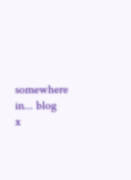somewhere in... blog
x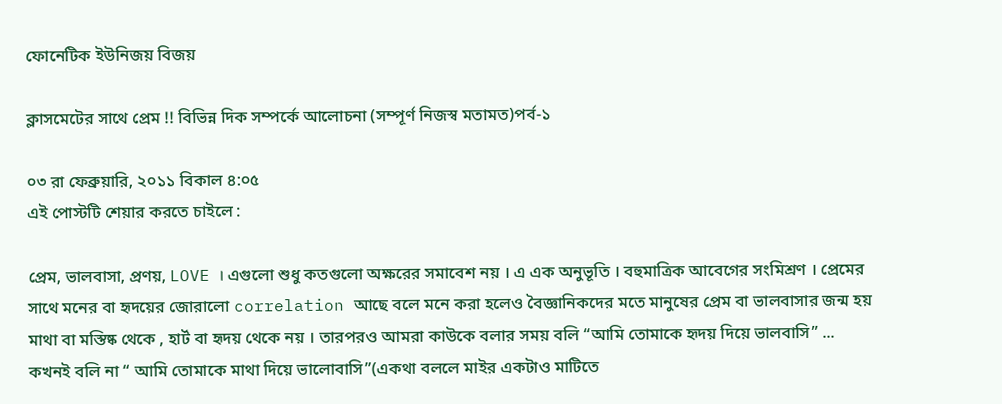ফোনেটিক ইউনিজয় বিজয়

ক্লাসমেটের সাথে প্রেম !! বিভিন্ন দিক সম্পর্কে আলোচনা (সম্পূর্ণ নিজস্ব মতামত)পর্ব-১

০৩ রা ফেব্রুয়ারি, ২০১১ বিকাল ৪:০৫
এই পোস্টটি শেয়ার করতে চাইলে :

প্রেম, ভালবাসা, প্রণয়, LOVE । এগুলো শুধু কতগুলো অক্ষরের সমাবেশ নয় । এ এক অনুভূতি । বহুমাত্রিক আবেগের সংমিশ্রণ । প্রেমের সাথে মনের বা হৃদয়ের জোরালো correlation আছে বলে মনে করা হলেও বৈজ্ঞানিকদের মতে মানুষের প্রেম বা ভালবাসার জন্ম হয় মাথা বা মস্তিষ্ক থেকে , হার্ট বা হৃদয় থেকে নয় । তারপরও আমরা কাউকে বলার সময় বলি “আমি তোমাকে হৃদয় দিয়ে ভালবাসি” ... কখনই বলি না “ আমি তোমাকে মাথা দিয়ে ভালোবাসি”(একথা বললে মাইর একটাও মাটিতে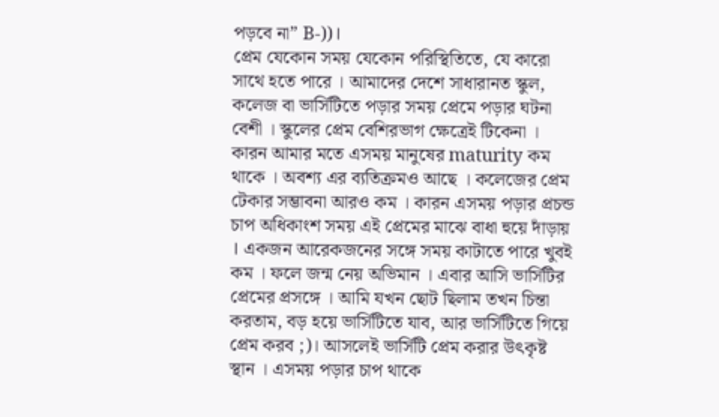পড়বে না” B-))।
প্রেম যেকোন সময় যেকোন পরিস্থিতিতে, যে কারো সাথে হতে পারে । আমাদের দেশে সাধারানত স্কুল, কলেজ বা ভার্সিটিতে পড়ার সময় প্রেমে পড়ার ঘটনা বেশী । স্কুলের প্রেম বেশিরভাগ ক্ষেত্রেই টিকেনা । কারন আমার মতে এসময় মানুষের maturity কম থাকে । অবশ্য এর ব্যতিক্রমও আছে । কলেজের প্রেম টেকার সম্ভাবনা আরও কম । কারন এসময় পড়ার প্রচন্ড চাপ অধিকাংশ সময় এই প্রেমের মাঝে বাধা হুয়ে দাঁড়ায় । একজন আরেকজনের সঙ্গে সময় কাটাতে পারে খুবই কম । ফলে জন্ম নেয় অভিমান । এবার আসি ভার্সিটির প্রেমের প্রসঙ্গে । আমি যখন ছোট ছিলাম তখন চিন্তা করতাম, বড় হয়ে ভার্সিটিতে যাব, আর ভার্সিটিতে গিয়ে প্রেম করব ;)। আসলেই ভার্সিটি প্রেম করার উৎকৃষ্ট স্থান । এসময় পড়ার চাপ থাকে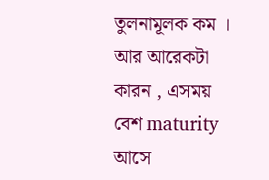তুলনামূলক কম । আর আরেকটা কারন , এসময় বেশ maturity আসে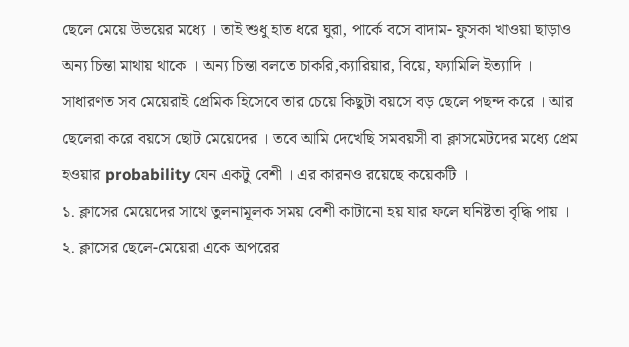ছেলে মেয়ে উভয়ের মধ্যে । তাই শুধু হাত ধরে ঘুরা, পার্কে বসে বাদাম- ফুসকা খাওয়া ছাড়াও অন্য চিন্তা মাথায় থাকে । অন্য চিন্তা বলতে চাকরি,ক্যারিয়ার, বিয়ে, ফ্যামিলি ইত্যাদি ।
সাধারণত সব মেয়েরাই প্রেমিক হিসেবে তার চেয়ে কিছুটা বয়সে বড় ছেলে পছন্দ করে । আর ছেলেরা করে বয়সে ছোট মেয়েদের । তবে আমি দেখেছি সমবয়সী বা ক্লাসমেটদের মধ্যে প্রেম হওয়ার probability যেন একটু বেশী । এর কারনও রয়েছে কয়েকটি ।
১. ক্লাসের মেয়েদের সাথে তুলনামূলক সময় বেশী কাটানো হয় যার ফলে ঘনিষ্টতা বৃদ্ধি পায় ।
২. ক্লাসের ছেলে-মেয়েরা একে অপরের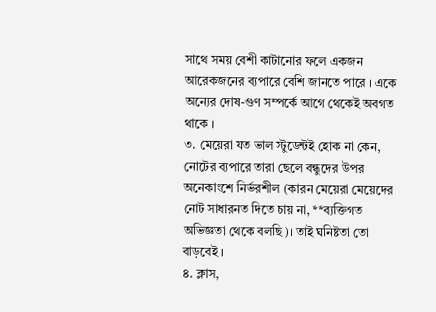সাথে সময় বেশী কাটানোর ফলে একজন আরেকজনের ব্যপারে বেশি জানতে পারে । একে অন্যের দোষ-গুণ সম্পর্কে আগে থেকেই অবগত থাকে ।
৩. মেয়েরা যত ভাল স্টুডেন্টই হোক না কেন, নোটের ব্যপারে তারা ছেলে বন্ধুদের উপর অনেকাংশে নির্ভরশীল (কারন মেয়েরা মেয়েদের নোট সাধারনত দিতে চায় না, **ব্যক্তিগত অভিজ্ঞতা থেকে বলছি)। তাই ঘনিষ্টতা তো বাড়বেই ।
৪. ক্লাস,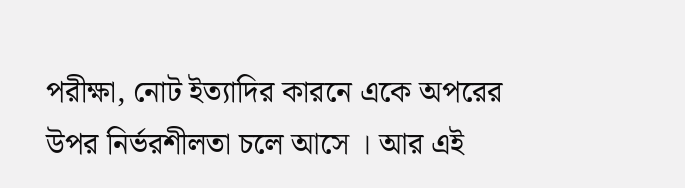পরীক্ষা, নোট ইত্যাদির কারনে একে অপরের উপর নির্ভরশীলতা চলে আসে । আর এই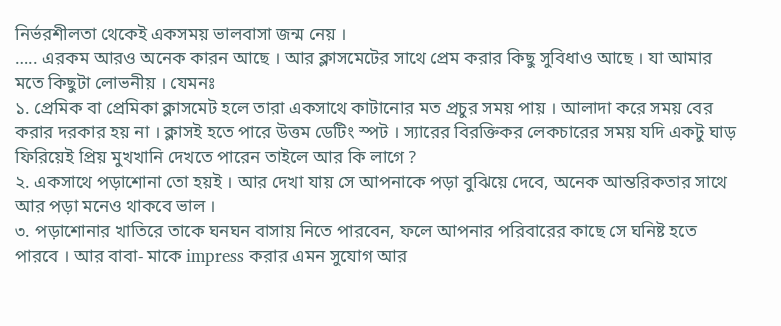নির্ভরশীলতা থেকেই একসময় ভালবাসা জন্ম নেয় ।
….. এরকম আরও অনেক কারন আছে । আর ক্লাসমেটের সাথে প্রেম করার কিছু সুবিধাও আছে । যা আমার মতে কিছুটা লোভনীয় । যেমনঃ
১. প্রেমিক বা প্রেমিকা ক্লাসমেট হলে তারা একসাথে কাটানোর মত প্রচুর সময় পায় । আলাদা করে সময় বের করার দরকার হয় না । ক্লাসই হতে পারে উত্তম ডেটিং স্পট । স্যারের বিরক্তিকর লেকচারের সময় যদি একটু ঘাড় ফিরিয়েই প্রিয় মুখখানি দেখতে পারেন তাইলে আর কি লাগে ?
২. একসাথে পড়াশোনা তো হয়ই । আর দেখা যায় সে আপনাকে পড়া বুঝিয়ে দেবে, অনেক আন্তরিকতার সাথে আর পড়া মনেও থাকবে ভাল ।
৩. পড়াশোনার খাতিরে তাকে ঘনঘন বাসায় নিতে পারবেন, ফলে আপনার পরিবারের কাছে সে ঘনিষ্ট হতে পারবে । আর বাবা- মাকে impress করার এমন সুযোগ আর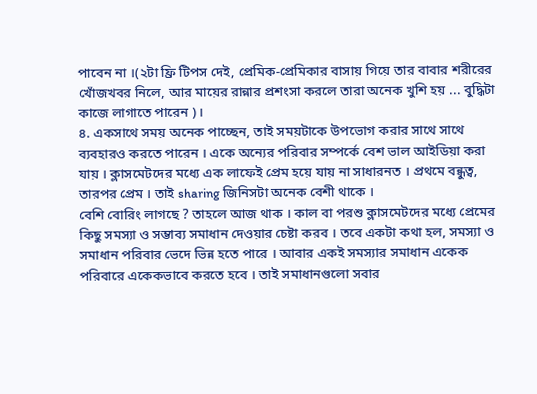পাবেন না ।(২টা ফ্রি টিপস দেই, প্রেমিক-প্রেমিকার বাসায় গিয়ে তার বাবার শরীরের খোঁজখবর নিলে, আর মায়ের রান্নার প্রশংসা করলে তারা অনেক খুশি হয় ... বুদ্ধিটা কাজে লাগাতে পারেন )।
৪. একসাথে সময় অনেক পাচ্ছেন, তাই সময়টাকে উপভোগ করার সাথে সাথে ব্যবহারও করতে পারেন । একে অন্যের পরিবার সম্পর্কে বেশ ভাল আইডিয়া করা যায় । ক্লাসমেটদের মধ্যে এক লাফেই প্রেম হয়ে যায় না সাধারনত । প্রথমে বন্ধুত্ব, তারপর প্রেম । তাই sharing জিনিসটা অনেক বেশী থাকে ।
বেশি বোরিং লাগছে ? তাহলে আজ থাক । কাল বা পরশু ক্লাসমেটদের মধ্যে প্রেমের কিছু সমস্যা ও সম্ভাব্য সমাধান দেওয়ার চেষ্টা করব । তবে একটা কথা হল, সমস্যা ও সমাধান পরিবার ভেদে ভিন্ন হতে পারে । আবার একই সমস্যার সমাধান একেক পরিবারে একেকভাবে করতে হবে । তাই সমাধানগুলো সবার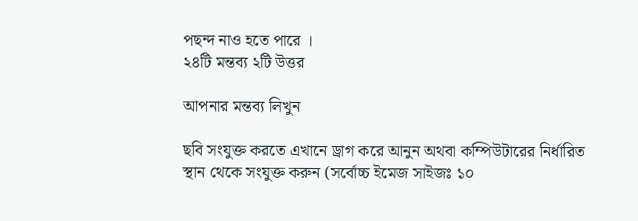পছন্দ নাও হতে পারে ।
২৪টি মন্তব্য ২টি উত্তর

আপনার মন্তব্য লিখুন

ছবি সংযুক্ত করতে এখানে ড্রাগ করে আনুন অথবা কম্পিউটারের নির্ধারিত স্থান থেকে সংযুক্ত করুন (সর্বোচ্চ ইমেজ সাইজঃ ১০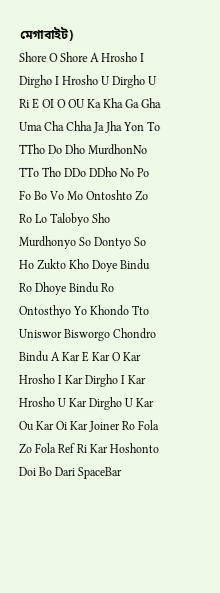মেগাবাইট)
Shore O Shore A Hrosho I Dirgho I Hrosho U Dirgho U Ri E OI O OU Ka Kha Ga Gha Uma Cha Chha Ja Jha Yon To TTho Do Dho MurdhonNo TTo Tho DDo DDho No Po Fo Bo Vo Mo Ontoshto Zo Ro Lo Talobyo Sho Murdhonyo So Dontyo So Ho Zukto Kho Doye Bindu Ro Dhoye Bindu Ro Ontosthyo Yo Khondo Tto Uniswor Bisworgo Chondro Bindu A Kar E Kar O Kar Hrosho I Kar Dirgho I Kar Hrosho U Kar Dirgho U Kar Ou Kar Oi Kar Joiner Ro Fola Zo Fola Ref Ri Kar Hoshonto Doi Bo Dari SpaceBar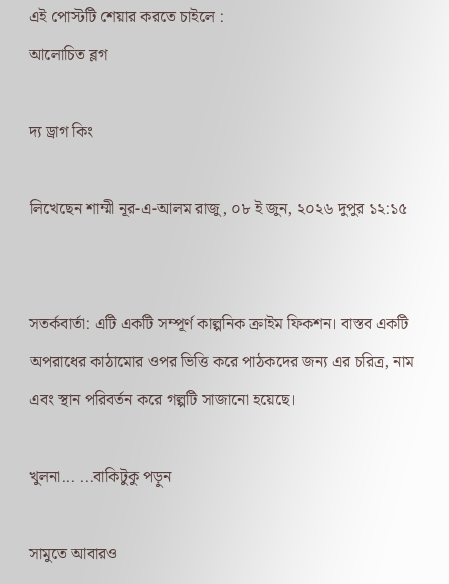এই পোস্টটি শেয়ার করতে চাইলে :
আলোচিত ব্লগ

দ্য ড্রাগ কিং

লিখেছেন শাম্মী নূর-এ-আলম রাজু, ০৮ ই জুন, ২০২৬ দুপুর ১২:১৫


সতর্কবার্তা: এটি একটি সম্পূর্ণ কাল্পনিক ক্রাইম ফিকশন। বাস্তব একটি অপরাধের কাঠামোর ওপর ভিত্তি করে পাঠকদের জন্য এর চরিত্র, নাম এবং স্থান পরিবর্তন করে গল্পটি সাজানো হয়েছে।

খুলনা... ...বাকিটুকু পড়ুন

সামুতে আবারও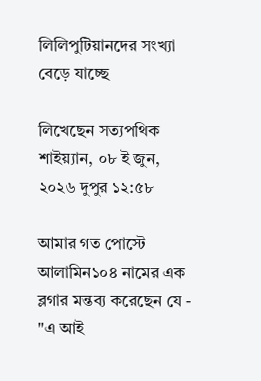লিলিপুটিয়ানদের সংখ্যা বেড়ে যাচ্ছে

লিখেছেন সত্যপথিক শাইয়্যান, ০৮ ই জুন, ২০২৬ দুপুর ১২:৫৮

আমার গত পোস্টে আলামিন১০৪ নামের এক ব্লগার মন্তব্য করেছেন যে - "এ আই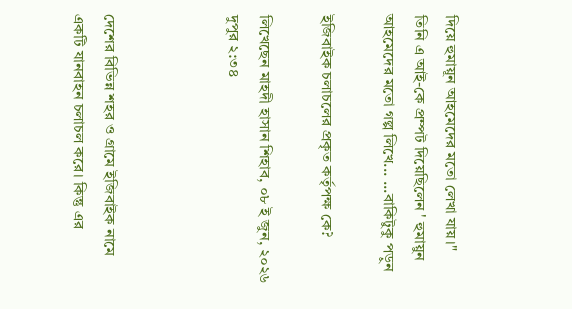দিয়ে হুমায়ূন আহমেদের মতো লেখা যায়।"
তিনি এ আই-কে প্রম্পট দিয়েছিলেন ' হুমায়ুন আহমেদের মতো গল্প লিখে... ...বাকিটুকু পড়ুন

ইজিবাইক চলাচলের প্রকৃত কর্তৃপক্ষ কে?

লিখেছেন মাহদী হাসান শিহাব, ০৮ ই জুন, ২০২৬ দুপুর ২:৩৪



দেশের বিভিন্ন শহর ও গ্রামে ইজিবাইক নামে একটি যানবাহন চলাচল করে। কিন্তু এর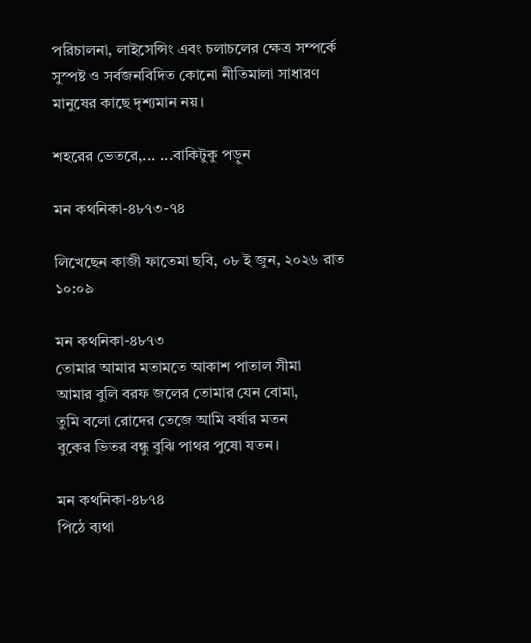পরিচালনা, লাইসেন্সিং এবং চলাচলের ক্ষেত্র সম্পর্কে সুস্পষ্ট ও সর্বজনবিদিত কোনো নীতিমালা সাধারণ মানুষের কাছে দৃশ্যমান নয়।

শহরের ভেতরে,... ...বাকিটুকু পড়ুন

মন কথনিকা-৪৮৭৩-৭৪

লিখেছেন কাজী ফাতেমা ছবি, ০৮ ই জুন, ২০২৬ রাত ১০:০৯

মন কথনিকা-৪৮৭৩
তোমার আমার মতামতে আকাশ পাতাল সীমা
আমার বুলি বরফ জলের তোমার যেন বোমা,
তুমি বলো রোদের তেজে আমি বর্ষার মতন
বুকের ভিতর বন্ধু বুঝি পাথর পুষো যতন।

মন কথনিকা-৪৮৭৪
পিঠে ব্যথা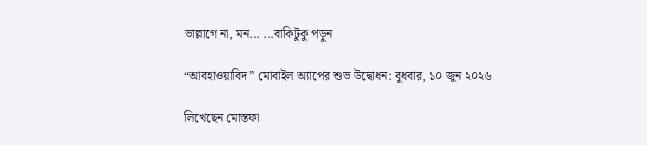ভাল্লাগে না, মন... ...বাকিটুকু পড়ুন

“আবহাওয়াবিদ” মোবাইল অ্যাপের শুভ উদ্বোধন: বুধবার, ১০ জুন ২০২৬

লিখেছেন মোস্তফা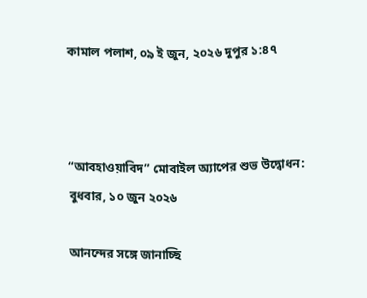কামাল পলাশ, ০৯ ই জুন, ২০২৬ দুপুর ১:৪৭



“আবহাওয়াবিদ” মোবাইল অ্যাপের শুভ উদ্বোধন: বুধবার, ১০ জুন ২০২৬

আনন্দের সঙ্গে জানাচ্ছি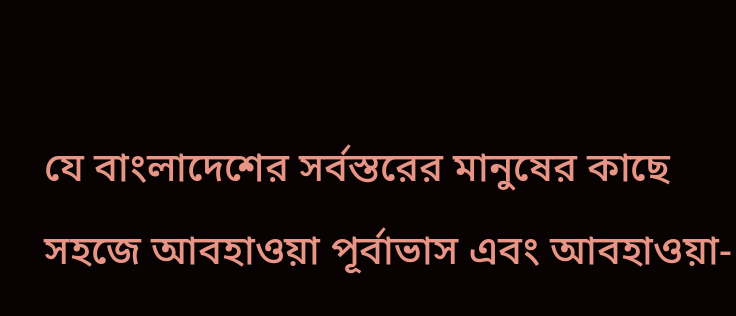যে বাংলাদেশের সর্বস্তরের মানুষের কাছে সহজে আবহাওয়া পূর্বাভাস এবং আবহাওয়া-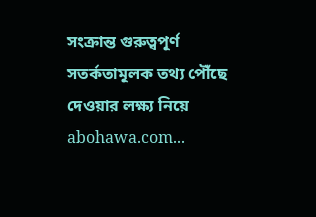সংক্রান্ত গুরুত্বপূর্ণ সতর্কতামূলক তথ্য পৌঁছে দেওয়ার লক্ষ্য নিয়ে abohawa.com...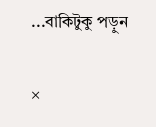...বাকিটুকু পড়ুন

×